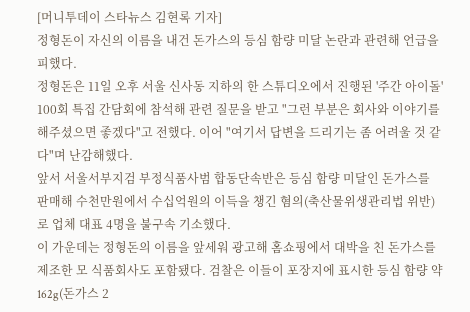[머니투데이 스타뉴스 김현록 기자]
정형돈이 자신의 이름을 내건 돈가스의 등심 함량 미달 논란과 관련해 언급을 피했다.
정형돈은 11일 오후 서울 신사동 지하의 한 스튜디오에서 진행된 '주간 아이돌' 100회 특집 간담회에 참석해 관련 질문을 받고 "그런 부분은 회사와 이야기를 해주셨으면 좋겠다"고 전했다. 이어 "여기서 답변을 드리기는 좀 어려울 것 같다"며 난감해했다.
앞서 서울서부지검 부정식품사범 합동단속반은 등심 함량 미달인 돈가스를 판매해 수천만원에서 수십억원의 이득을 챙긴 혐의(축산물위생관리법 위반)로 업체 대표 4명을 불구속 기소했다.
이 가운데는 정형돈의 이름을 앞세워 광고해 홈쇼핑에서 대박을 친 돈가스를 제조한 모 식품회사도 포함됐다. 검찰은 이들이 포장지에 표시한 등심 함량 약 162g(돈가스 2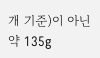개 기준)이 아닌 약 135g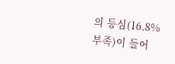의 등심(16.8% 부족)이 들어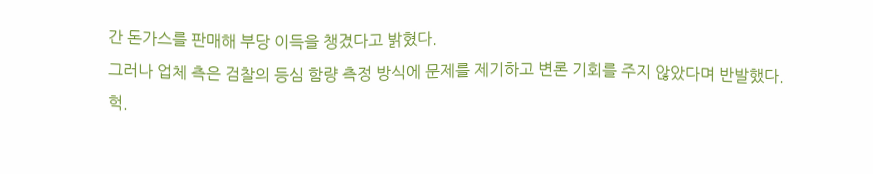간 돈가스를 판매해 부당 이득을 챙겼다고 밝혔다.
그러나 업체 측은 검찰의 등심 함량 측정 방식에 문제를 제기하고 변론 기회를 주지 않았다며 반발했다.
헉.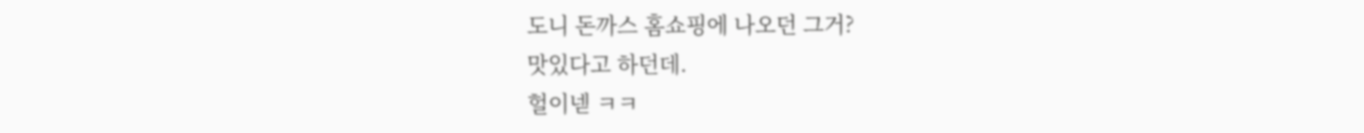도니 돈까스 홈쇼핑에 나오던 그거?
맛있다고 하던데.
헐이넫 ㅋㅋ